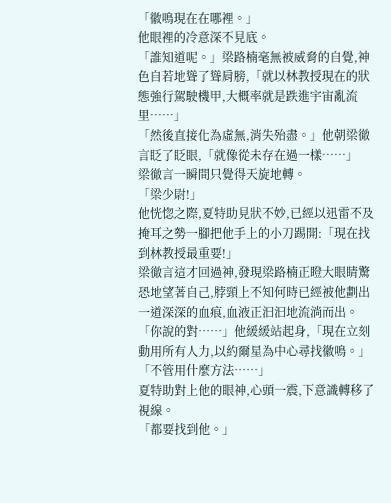「徽鳴現在在哪裡。」
他眼裡的冷意深不見底。
「誰知道呢。」梁路楠毫無被威脅的自覺,神色自若地聳了聳肩膀,「就以林教授現在的狀態強行駕駛機甲,大概率就是跌進宇宙亂流里……」
「然後直接化為虛無,消失殆盡。」他朝梁徹言眨了眨眼,「就像從未存在過一樣……」
梁徹言一瞬間只覺得天旋地轉。
「梁少尉!」
他恍惚之際,夏特助見狀不妙,已經以迅雷不及掩耳之勢一腳把他手上的小刀踢開:「現在找到林教授最重要!」
梁徹言這才回過神,發現梁路楠正瞪大眼睛驚恐地望著自己,脖頸上不知何時已經被他劃出一道深深的血痕,血液正汩汩地流淌而出。
「你說的對……」他緩緩站起身,「現在立刻動用所有人力,以約爾星為中心尋找徽鳴。」
「不管用什麼方法……」
夏特助對上他的眼神,心頭一震,下意識轉移了視線。
「都要找到他。」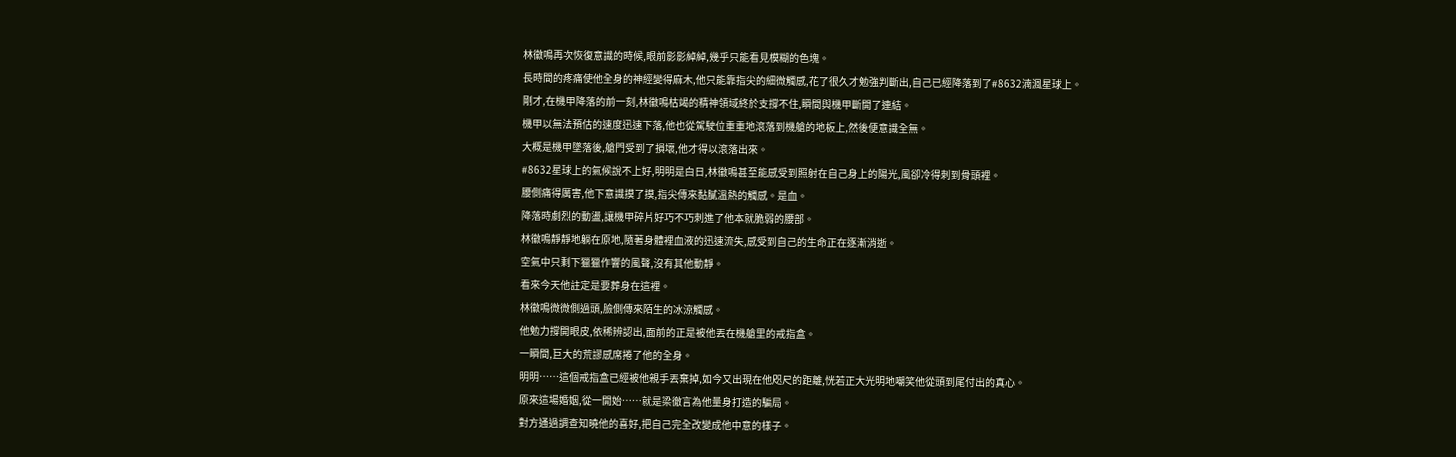林徽鳴再次恢復意識的時候,眼前影影綽綽,幾乎只能看見模糊的色塊。
長時間的疼痛使他全身的神經變得麻木,他只能靠指尖的細微觸感,花了很久才勉強判斷出,自己已經降落到了#8632湳渢星球上。
剛才,在機甲降落的前一刻,林徽鳴枯竭的精神領域終於支撐不住,瞬間與機甲斷開了連結。
機甲以無法預估的速度迅速下落,他也從駕駛位重重地滾落到機艙的地板上,然後便意識全無。
大概是機甲墜落後,艙門受到了損壞,他才得以滾落出來。
#8632星球上的氣候說不上好,明明是白日,林徽鳴甚至能感受到照射在自己身上的陽光,風卻冷得刺到骨頭裡。
腰側痛得厲害,他下意識摸了摸,指尖傳來黏膩溫熱的觸感。是血。
降落時劇烈的動盪,讓機甲碎片好巧不巧刺進了他本就脆弱的腰部。
林徽鳴靜靜地躺在原地,隨著身體裡血液的迅速流失,感受到自己的生命正在逐漸消逝。
空氣中只剩下獵獵作響的風聲,沒有其他動靜。
看來今天他註定是要葬身在這裡。
林徽鳴微微側過頭,臉側傳來陌生的冰涼觸感。
他勉力撐開眼皮,依稀辨認出,面前的正是被他丟在機艙里的戒指盒。
一瞬間,巨大的荒謬感席捲了他的全身。
明明……這個戒指盒已經被他親手丟棄掉,如今又出現在他咫尺的距離,恍若正大光明地嘲笑他從頭到尾付出的真心。
原來這場婚姻,從一開始……就是梁徹言為他量身打造的騙局。
對方通過調查知曉他的喜好,把自己完全改變成他中意的樣子。